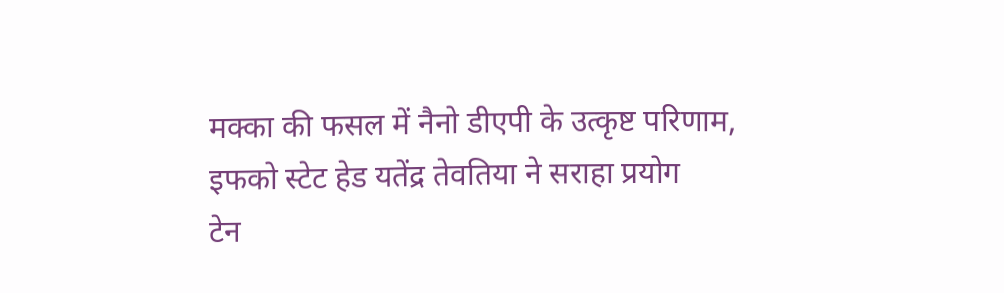मक्का की फसल में नैनो डीएपी के उत्कृष्ट परिणाम, इफको स्टेट हेड यतेंद्र तेवतिया ने सराहा प्रयोग
टेन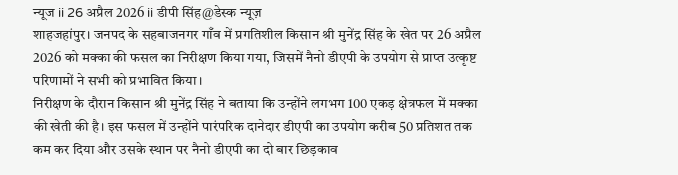न्यूज ii 26 अप्रैल 2026 ii डीपी सिंह@डेस्क न्यूज़
शाहजहांपुर। जनपद के सहबाजनगर गाँव में प्रगतिशील किसान श्री मुनेंद्र सिंह के खेत पर 26 अप्रैल 2026 को मक्का की फसल का निरीक्षण किया गया, जिसमें नैनो डीएपी के उपयोग से प्राप्त उत्कृष्ट परिणामों ने सभी को प्रभावित किया।
निरीक्षण के दौरान किसान श्री मुनेंद्र सिंह ने बताया कि उन्होंने लगभग 100 एकड़ क्षेत्रफल में मक्का की खेती की है। इस फसल में उन्होंने पारंपरिक दानेदार डीएपी का उपयोग करीब 50 प्रतिशत तक कम कर दिया और उसके स्थान पर नैनो डीएपी का दो बार छिड़काव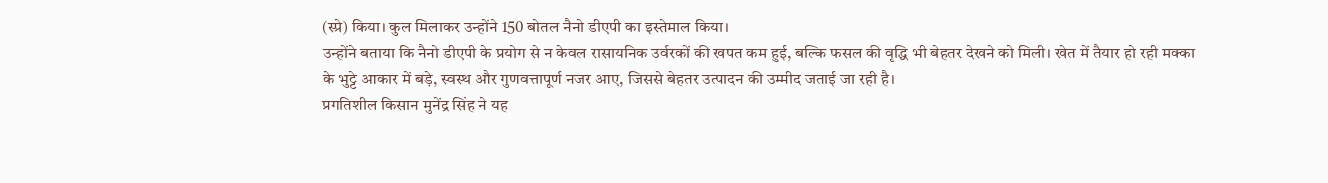(स्प्रे) किया। कुल मिलाकर उन्होंने 150 बोतल नैनो डीएपी का इस्तेमाल किया।
उन्होंने बताया कि नैनो डीएपी के प्रयोग से न केवल रासायनिक उर्वरकों की खपत कम हुई, बल्कि फसल की वृद्धि भी बेहतर देखने को मिली। खेत में तैयार हो रही मक्का के भुट्टे आकार में बड़े, स्वस्थ और गुणवत्तापूर्ण नजर आए, जिससे बेहतर उत्पादन की उम्मीद जताई जा रही है।
प्रगतिशील किसान मुनेंद्र सिंह ने यह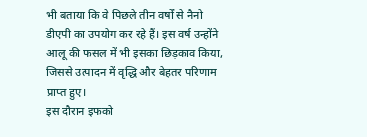भी बताया कि वे पिछले तीन वर्षों से नैनो डीएपी का उपयोग कर रहे हैं। इस वर्ष उन्होंने आलू की फसल में भी इसका छिड़काव किया, जिससे उत्पादन में वृद्धि और बेहतर परिणाम प्राप्त हुए।
इस दौरान इफको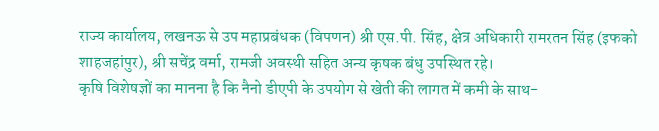राज्य कार्यालय, लखनऊ से उप महाप्रबंधक (विपणन) श्री एस.पी. सिंह, क्षेत्र अधिकारी रामरतन सिंह (इफको शाहजहांपुर), श्री सचेंद्र वर्मा, रामजी अवस्थी सहित अन्य कृषक बंधु उपस्थित रहे।
कृषि विशेषज्ञों का मानना है कि नैनो डीएपी के उपयोग से खेती की लागत में कमी के साथ-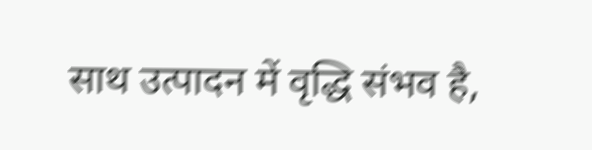साथ उत्पादन में वृद्धि संभव है,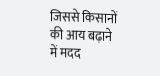जिससे किसानों की आय बढ़ाने में मदद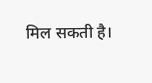मिल सकती है।